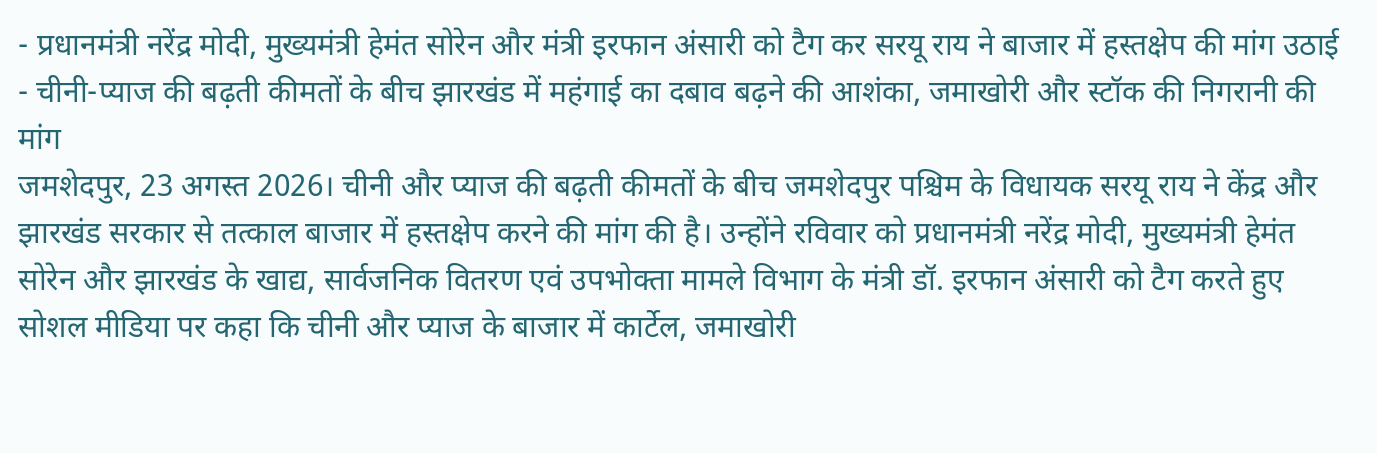- प्रधानमंत्री नरेंद्र मोदी, मुख्यमंत्री हेमंत सोरेन और मंत्री इरफान अंसारी को टैग कर सरयू राय ने बाजार में हस्तक्षेप की मांग उठाई
- चीनी-प्याज की बढ़ती कीमतों के बीच झारखंड में महंगाई का दबाव बढ़ने की आशंका, जमाखोरी और स्टॉक की निगरानी की मांग
जमशेदपुर, 23 अगस्त 2026। चीनी और प्याज की बढ़ती कीमतों के बीच जमशेदपुर पश्चिम के विधायक सरयू राय ने केंद्र और झारखंड सरकार से तत्काल बाजार में हस्तक्षेप करने की मांग की है। उन्होंने रविवार को प्रधानमंत्री नरेंद्र मोदी, मुख्यमंत्री हेमंत सोरेन और झारखंड के खाद्य, सार्वजनिक वितरण एवं उपभोक्ता मामले विभाग के मंत्री डॉ. इरफान अंसारी को टैग करते हुए सोशल मीडिया पर कहा कि चीनी और प्याज के बाजार में कार्टेल, जमाखोरी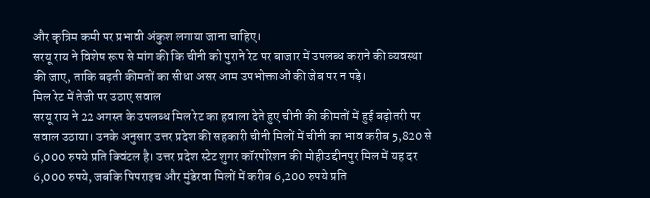और कृत्रिम कमी पर प्रभावी अंकुश लगाया जाना चाहिए।
सरयू राय ने विशेष रूप से मांग की कि चीनी को पुराने रेट पर बाजार में उपलब्ध कराने की व्यवस्था की जाए, ताकि बढ़ती कीमतों का सीधा असर आम उपभोक्ताओं की जेब पर न पड़े।
मिल रेट में तेजी पर उठाए सवाल
सरयू राय ने 22 अगस्त के उपलब्ध मिल रेट का हवाला देते हुए चीनी की कीमतों में हुई बढ़ोतरी पर सवाल उठाया। उनके अनुसार उत्तर प्रदेश की सहकारी चीनी मिलों में चीनी का भाव करीब 5,820 से 6,000 रुपये प्रति क्विंटल है। उत्तर प्रदेश स्टेट शुगर कॉरपोरेशन की मोहीउद्दीनपुर मिल में यह दर 6,000 रुपये, जबकि पिपराइच और मुंडेरवा मिलों में करीब 6,200 रुपये प्रति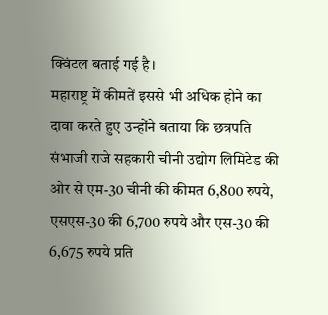क्विंटल बताई गई है।
महाराष्ट्र में कीमतें इससे भी अधिक होने का दावा करते हुए उन्होंने बताया कि छत्रपति संभाजी राजे सहकारी चीनी उद्योग लिमिटेड की ओर से एम-30 चीनी की कीमत 6,800 रुपये, एसएस-30 की 6,700 रुपये और एस-30 की 6,675 रुपये प्रति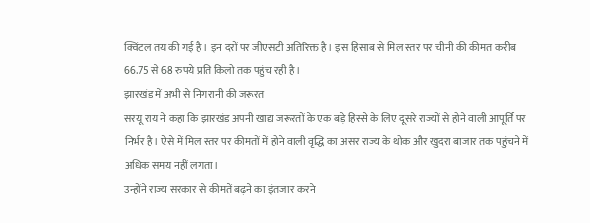क्विंटल तय की गई है। इन दरों पर जीएसटी अतिरिक्त है। इस हिसाब से मिल स्तर पर चीनी की कीमत करीब 66.75 से 68 रुपये प्रति किलो तक पहुंच रही है।
झारखंड में अभी से निगरानी की जरूरत
सरयू राय ने कहा कि झारखंड अपनी खाद्य जरूरतों के एक बड़े हिस्से के लिए दूसरे राज्यों से होने वाली आपूर्ति पर निर्भर है। ऐसे में मिल स्तर पर कीमतों में होने वाली वृद्धि का असर राज्य के थोक और खुदरा बाजार तक पहुंचने में अधिक समय नहीं लगता।
उन्होंने राज्य सरकार से कीमतें बढ़ने का इंतजार करने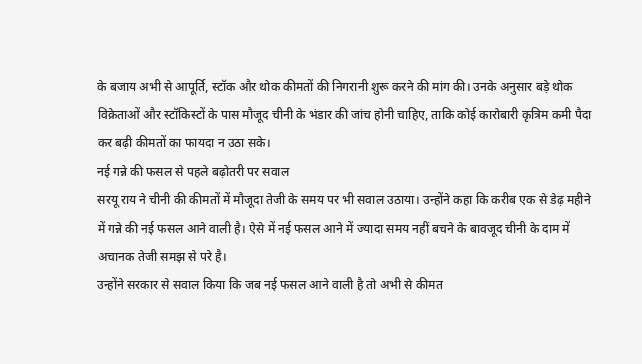के बजाय अभी से आपूर्ति, स्टॉक और थोक कीमतों की निगरानी शुरू करने की मांग की। उनके अनुसार बड़े थोक विक्रेताओं और स्टॉकिस्टों के पास मौजूद चीनी के भंडार की जांच होनी चाहिए, ताकि कोई कारोबारी कृत्रिम कमी पैदा कर बढ़ी कीमतों का फायदा न उठा सके।
नई गन्ने की फसल से पहले बढ़ोतरी पर सवाल
सरयू राय ने चीनी की कीमतों में मौजूदा तेजी के समय पर भी सवाल उठाया। उन्होंने कहा कि करीब एक से डेढ़ महीने में गन्ने की नई फसल आने वाली है। ऐसे में नई फसल आने में ज्यादा समय नहीं बचने के बावजूद चीनी के दाम में अचानक तेजी समझ से परे है।
उन्होंने सरकार से सवाल किया कि जब नई फसल आने वाली है तो अभी से कीमत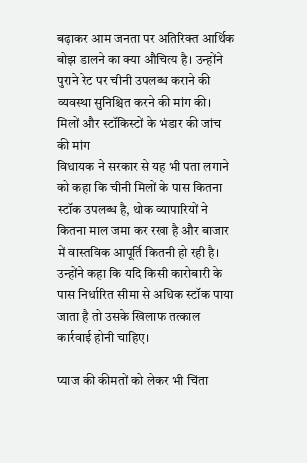बढ़ाकर आम जनता पर अतिरिक्त आर्थिक बोझ डालने का क्या औचित्य है। उन्होंने पुराने रेट पर चीनी उपलब्ध कराने की व्यवस्था सुनिश्चित करने की मांग की।
मिलों और स्टॉकिस्टों के भंडार की जांच की मांग
विधायक ने सरकार से यह भी पता लगाने को कहा कि चीनी मिलों के पास कितना स्टॉक उपलब्ध है, थोक व्यापारियों ने कितना माल जमा कर रखा है और बाजार में वास्तविक आपूर्ति कितनी हो रही है। उन्होंने कहा कि यदि किसी कारोबारी के पास निर्धारित सीमा से अधिक स्टॉक पाया जाता है तो उसके खिलाफ तत्काल कार्रवाई होनी चाहिए।

प्याज की कीमतों को लेकर भी चिंता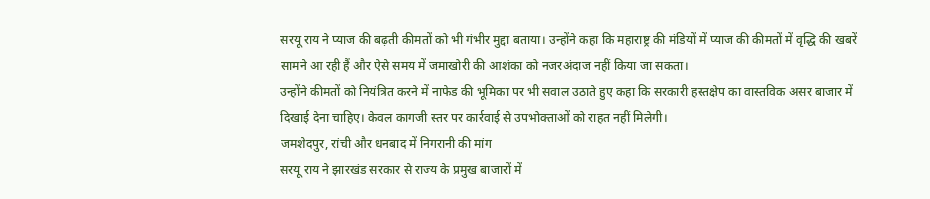सरयू राय ने प्याज की बढ़ती कीमतों को भी गंभीर मुद्दा बताया। उन्होंने कहा कि महाराष्ट्र की मंडियों में प्याज की कीमतों में वृद्धि की खबरें सामने आ रही हैं और ऐसे समय में जमाखोरी की आशंका को नजरअंदाज नहीं किया जा सकता।
उन्होंने कीमतों को नियंत्रित करने में नाफेड की भूमिका पर भी सवाल उठाते हुए कहा कि सरकारी हस्तक्षेप का वास्तविक असर बाजार में दिखाई देना चाहिए। केवल कागजी स्तर पर कार्रवाई से उपभोक्ताओं को राहत नहीं मिलेगी।
जमशेदपुर, रांची और धनबाद में निगरानी की मांग
सरयू राय ने झारखंड सरकार से राज्य के प्रमुख बाजारों में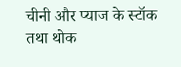चीनी और प्याज के स्टॉक तथा थोक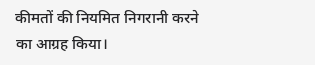कीमतों की नियमित निगरानी करने का आग्रह किया।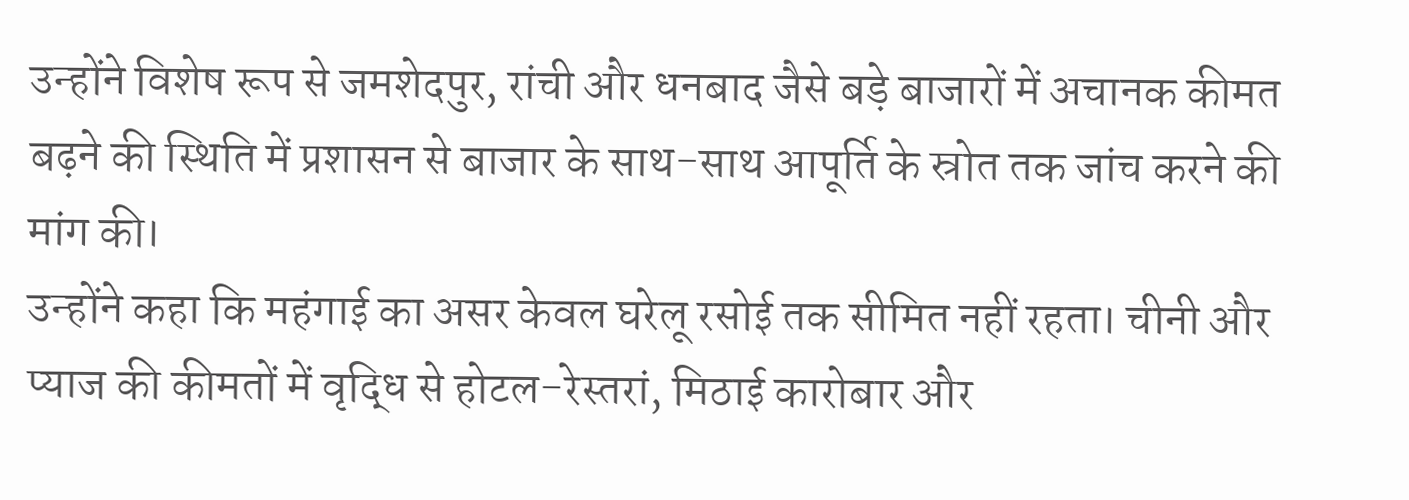उन्होंने विशेष रूप से जमशेदपुर, रांची और धनबाद जैसे बड़े बाजारों में अचानक कीमत बढ़ने की स्थिति में प्रशासन से बाजार के साथ-साथ आपूर्ति के स्रोत तक जांच करने की मांग की।
उन्होंने कहा कि महंगाई का असर केवल घरेलू रसोई तक सीमित नहीं रहता। चीनी और प्याज की कीमतों में वृद्धि से होटल-रेस्तरां, मिठाई कारोबार और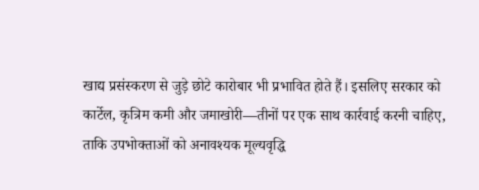खाद्य प्रसंस्करण से जुड़े छोटे कारोबार भी प्रभावित होते हैं। इसलिए सरकार को कार्टेल, कृत्रिम कमी और जमाखोरी—तीनों पर एक साथ कार्रवाई करनी चाहिए, ताकि उपभोक्ताओं को अनावश्यक मूल्यवृद्धि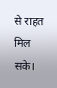से राहत मिल सके।